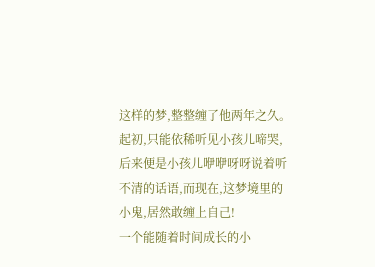这样的梦,整整缠了他两年之久。
起初,只能依稀听见小孩儿啼哭,后来便是小孩儿咿咿呀呀说着听不清的话语,而现在,这梦境里的小鬼,居然敢缠上自己!
一个能随着时间成长的小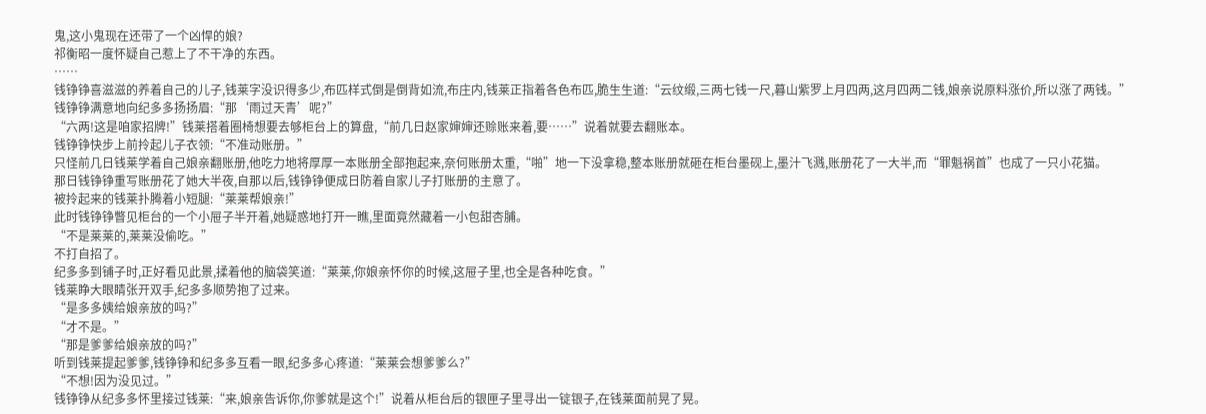鬼,这小鬼现在还带了一个凶悍的娘?
祁衡昭一度怀疑自己惹上了不干净的东西。
……
钱铮铮喜滋滋的养着自己的儿子,钱莱字没识得多少,布匹样式倒是倒背如流,布庄内,钱莱正指着各色布匹,脆生生道:“云纹缎,三两七钱一尺,暮山紫罗上月四两,这月四两二钱,娘亲说原料涨价,所以涨了两钱。”
钱铮铮满意地向纪多多扬扬眉:“那‘雨过天青’呢?”
“六两!这是咱家招牌!”钱莱搭着圈椅想要去够柜台上的算盘,“前几日赵家婶婶还赊账来着,要……”说着就要去翻账本。
钱铮铮快步上前拎起儿子衣领:“不准动账册。”
只怪前几日钱莱学着自己娘亲翻账册,他吃力地将厚厚一本账册全部抱起来,奈何账册太重,“啪”地一下没拿稳,整本账册就砸在柜台墨砚上,墨汁飞溅,账册花了一大半,而“罪魁祸首”也成了一只小花猫。
那日钱铮铮重写账册花了她大半夜,自那以后,钱铮铮便成日防着自家儿子打账册的主意了。
被拎起来的钱莱扑腾着小短腿:“莱莱帮娘亲!”
此时钱铮铮瞥见柜台的一个小屉子半开着,她疑惑地打开一瞧,里面竟然藏着一小包甜杏脯。
“不是莱莱的,莱莱没偷吃。”
不打自招了。
纪多多到铺子时,正好看见此景,揉着他的脑袋笑道:“莱莱,你娘亲怀你的时候,这屉子里,也全是各种吃食。”
钱莱睁大眼睛张开双手,纪多多顺势抱了过来。
“是多多姨给娘亲放的吗?”
“才不是。”
“那是爹爹给娘亲放的吗?”
听到钱莱提起爹爹,钱铮铮和纪多多互看一眼,纪多多心疼道:“莱莱会想爹爹么?”
“不想!因为没见过。”
钱铮铮从纪多多怀里接过钱莱:“来,娘亲告诉你,你爹就是这个!”说着从柜台后的银匣子里寻出一锭银子,在钱莱面前晃了晃。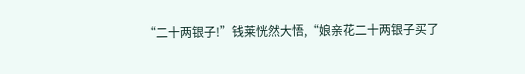“二十两银子!”钱莱恍然大悟,“娘亲花二十两银子买了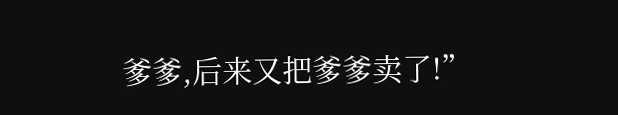爹爹,后来又把爹爹卖了!”